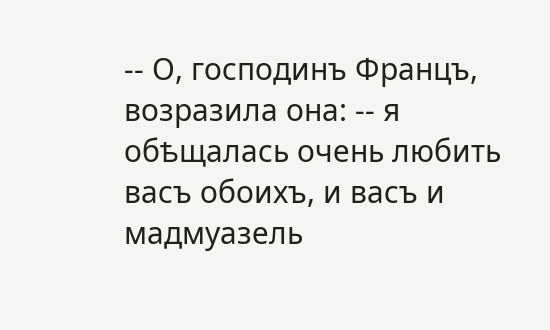-- О, господинъ Францъ, возразила она: -- я обѣщалась очень любить васъ обоихъ, и васъ и мадмуазель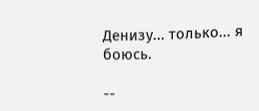Денизу... только... я боюсь.

--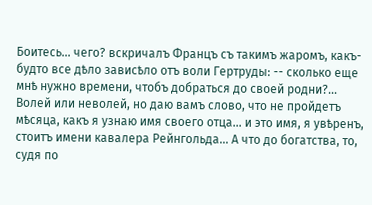Боитесь... чего? вскричалъ Францъ съ такимъ жаромъ, какъ-будто все дѣло зависѣло отъ воли Гертруды: -- сколько еще мнѣ нужно времени, чтобъ добраться до своей родни?... Волей или неволей, но даю вамъ слово, что не пройдетъ мѣсяца, какъ я узнаю имя своего отца... и это имя, я увѣренъ, стоитъ имени кавалера Рейнгольда... А что до богатства, то, судя по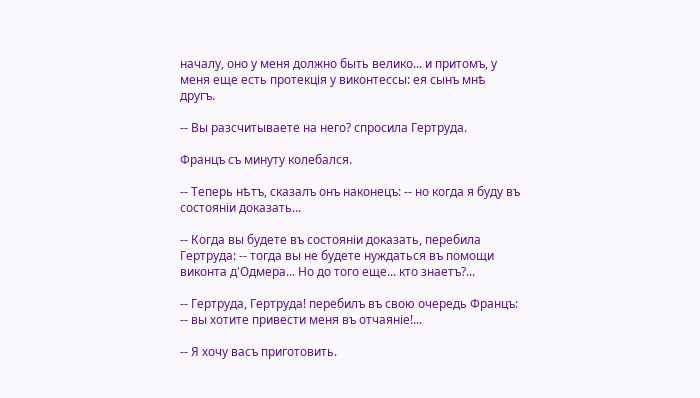началу, оно у меня должно быть велико... и притомъ, у меня еще есть протекція у виконтессы: ея сынъ мнѣ другъ.

-- Вы разсчитываете на него? спросила Гертруда.

Францъ съ минуту колебался.

-- Теперь нѣтъ, сказалъ онъ наконецъ: -- но когда я буду въ состояніи доказать...

-- Когда вы будете въ состояніи доказать, перебила Гертруда: -- тогда вы не будете нуждаться въ помощи виконта д'Одмера... Но до того еще... кто знаетъ?...

-- Гертруда, Гертруда! перебилъ въ свою очередь Францъ: -- вы хотите привести меня въ отчаяніе!...

-- Я хочу васъ приготовить.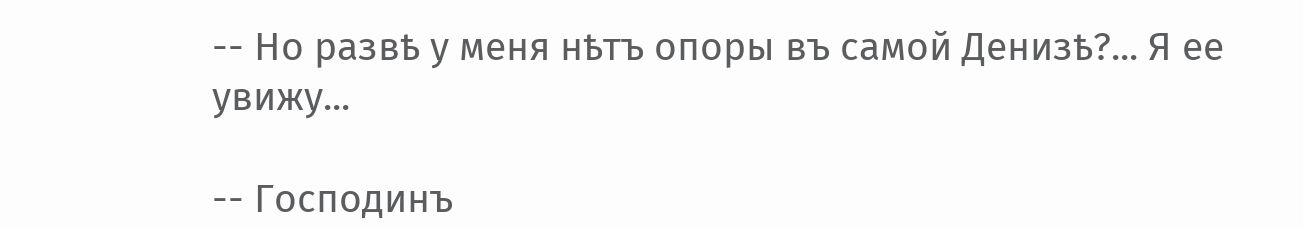-- Но развѣ у меня нѣтъ опоры въ самой Денизѣ?... Я ее увижу...

-- Господинъ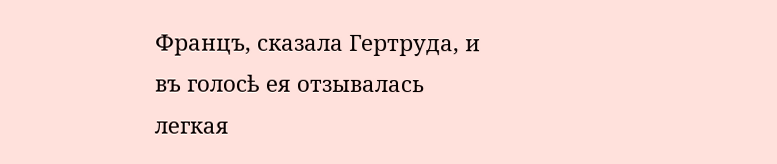Францъ, сказала Гертруда, и въ голосѣ ея отзывалась легкая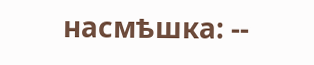насмѣшка: --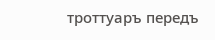троттуаръ передъ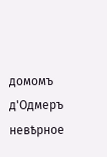домомъ д'Одмеръ невѣрное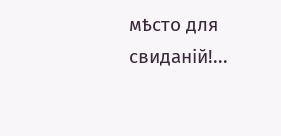мѣсто для свиданій!...